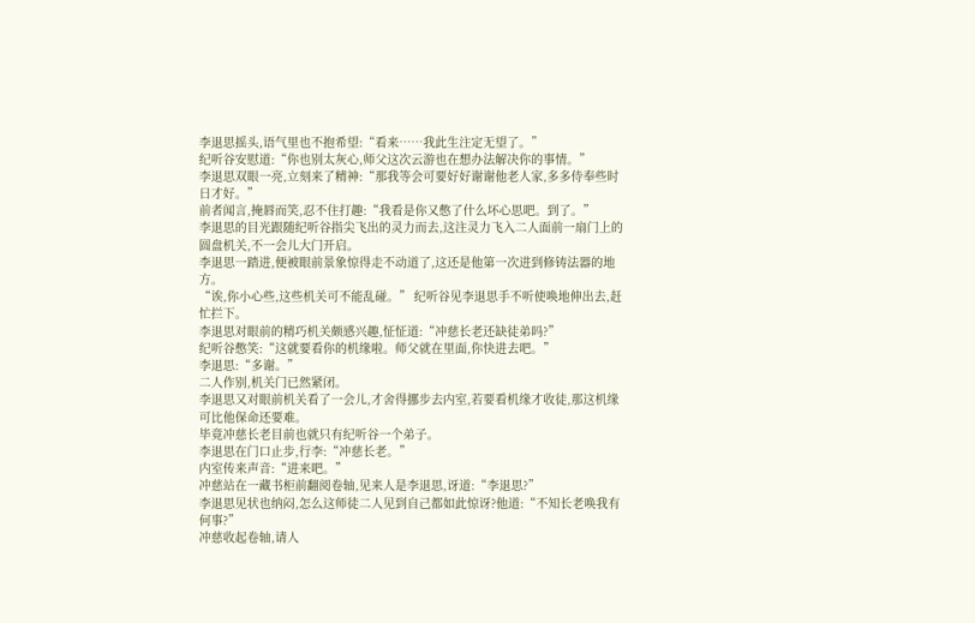李退思摇头,语气里也不抱希望:“看来……我此生注定无望了。”
纪听谷安慰道:“你也别太灰心,师父这次云游也在想办法解决你的事情。”
李退思双眼一亮,立刻来了精神:“那我等会可要好好谢谢他老人家,多多侍奉些时日才好。”
前者闻言,掩唇而笑,忍不住打趣:“我看是你又憋了什么坏心思吧。到了。”
李退思的目光跟随纪听谷指尖飞出的灵力而去,这注灵力飞入二人面前一扇门上的圆盘机关,不一会儿大门开启。
李退思一踏进,便被眼前景象惊得走不动道了,这还是他第一次进到修铸法器的地方。
“诶,你小心些,这些机关可不能乱碰。” 纪听谷见李退思手不听使唤地伸出去,赶忙拦下。
李退思对眼前的精巧机关颇感兴趣,怔怔道:“冲慈长老还缺徒弟吗?”
纪听谷憋笑:“这就要看你的机缘啦。师父就在里面,你快进去吧。”
李退思:“多谢。”
二人作别,机关门已然紧闭。
李退思又对眼前机关看了一会儿,才舍得挪步去内室,若要看机缘才收徒,那这机缘可比他保命还要难。
毕竟冲慈长老目前也就只有纪听谷一个弟子。
李退思在门口止步,行李:“冲慈长老。”
内室传来声音:“进来吧。”
冲慈站在一藏书柜前翻阅卷轴,见来人是李退思,讶道:“李退思?”
李退思见状也纳闷,怎么这师徒二人见到自己都如此惊讶?他道:“不知长老唤我有何事?”
冲慈收起卷轴,请人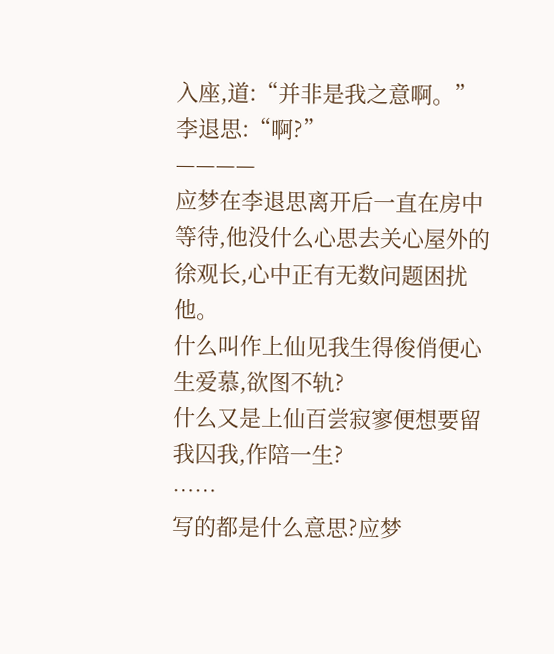入座,道:“并非是我之意啊。”
李退思:“啊?”
————
应梦在李退思离开后一直在房中等待,他没什么心思去关心屋外的徐观长,心中正有无数问题困扰他。
什么叫作上仙见我生得俊俏便心生爱慕,欲图不轨?
什么又是上仙百尝寂寥便想要留我囚我,作陪一生?
……
写的都是什么意思?应梦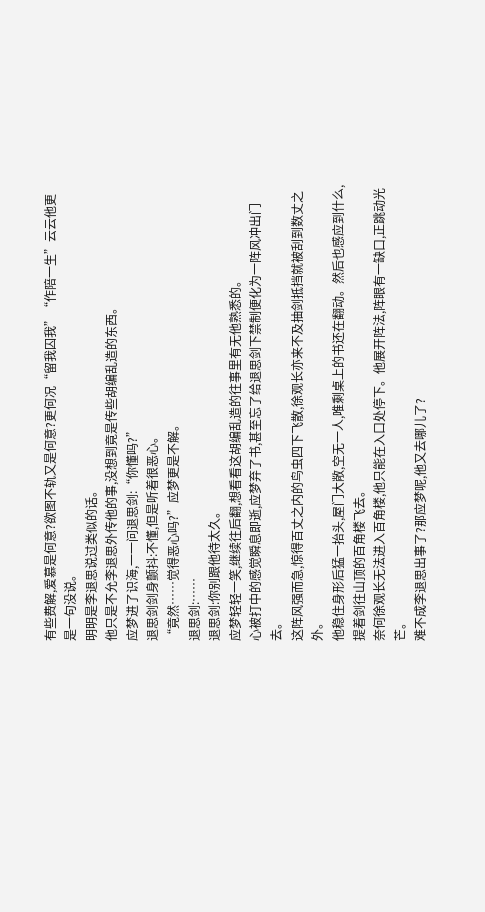有些费解,爱慕是何意?欲图不轨又是何意?更何况“留我囚我”“作陪一生”云云他更是一句没说。
明明是李退思说过类似的话。
他只是不允李退思外传他的事,没想到竟是传些胡编乱造的东西。
应梦进了识海,一一问退思剑:“你懂吗?”
退思剑剑身颤抖:不懂,但是听着很恶心。
“竟然……觉得恶心吗?”应梦更是不解。
退思剑:……
退思剑:你别跟他待太久。
应梦轻轻一笑,继续往后翻,想看看这胡编乱造的往事里有无他熟悉的。
心被打中的感觉瞬息即逝,应梦弃了书,甚至忘了给退思剑下禁制便化为一阵风冲出门去。
这阵风强而急,惊得百丈之内的鸟虫四下飞散,徐观长亦来不及抽剑抵挡就被刮到数丈之外。
他稳住身形后猛一抬头,屋门大敞,空无一人,唯剩桌上的书还在翻动。然后也感应到什么,提着剑往山顶的百角楼飞去。
奈何徐观长无法进入百角楼,他只能在入口处停下。他展开阵法,阵眼有一缺口,正跳动光芒。
难不成李退思出事了?那应梦呢,他又去哪儿了?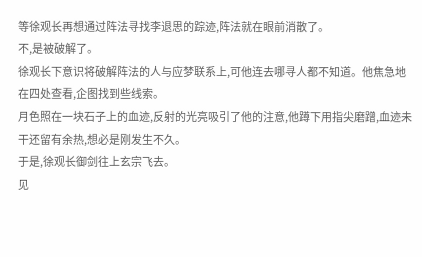等徐观长再想通过阵法寻找李退思的踪迹,阵法就在眼前消散了。
不,是被破解了。
徐观长下意识将破解阵法的人与应梦联系上,可他连去哪寻人都不知道。他焦急地在四处查看,企图找到些线索。
月色照在一块石子上的血迹,反射的光亮吸引了他的注意,他蹲下用指尖磨蹭,血迹未干还留有余热,想必是刚发生不久。
于是,徐观长御剑往上玄宗飞去。
见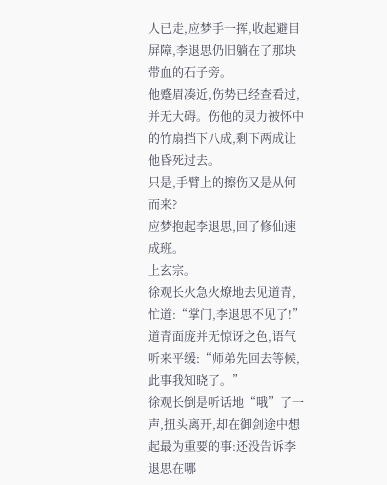人已走,应梦手一挥,收起避目屏障,李退思仍旧躺在了那块带血的石子旁。
他蹙眉凑近,伤势已经查看过,并无大碍。伤他的灵力被怀中的竹扇挡下八成,剩下两成让他昏死过去。
只是,手臂上的擦伤又是从何而来?
应梦抱起李退思,回了修仙速成班。
上玄宗。
徐观长火急火燎地去见道青,忙道:“掌门,李退思不见了!”
道青面庞并无惊讶之色,语气听来平缓:“师弟先回去等候,此事我知晓了。”
徐观长倒是听话地“哦”了一声,扭头离开,却在御剑途中想起最为重要的事:还没告诉李退思在哪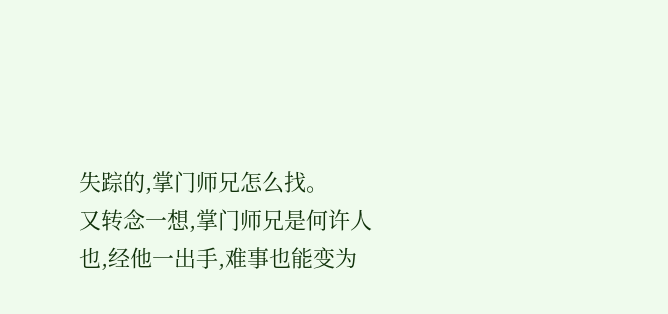失踪的,掌门师兄怎么找。
又转念一想,掌门师兄是何许人也,经他一出手,难事也能变为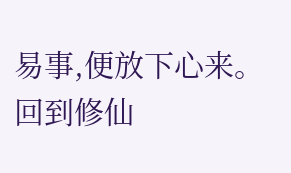易事,便放下心来。
回到修仙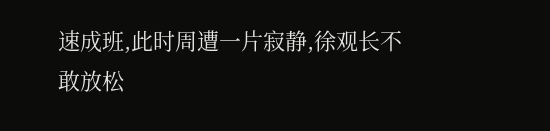速成班,此时周遭一片寂静,徐观长不敢放松